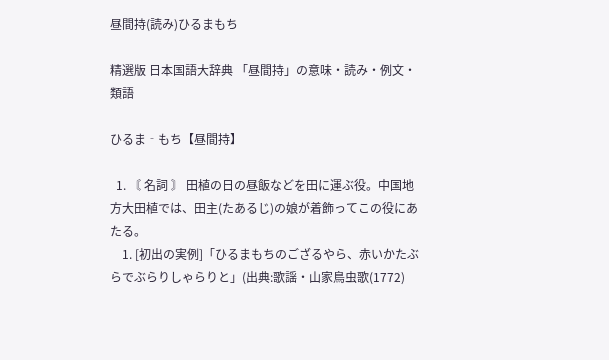昼間持(読み)ひるまもち

精選版 日本国語大辞典 「昼間持」の意味・読み・例文・類語

ひるま‐もち【昼間持】

  1. 〘 名詞 〙 田植の日の昼飯などを田に運ぶ役。中国地方大田植では、田主(たあるじ)の娘が着飾ってこの役にあたる。
    1. [初出の実例]「ひるまもちのござるやら、赤いかたぶらでぶらりしゃらりと」(出典:歌謡・山家鳥虫歌(1772)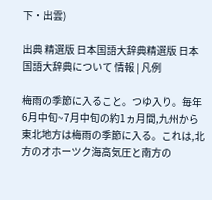下・出雲)

出典 精選版 日本国語大辞典精選版 日本国語大辞典について 情報 | 凡例

梅雨の季節に入ること。つゆ入り。毎年6月中旬~7月中旬の約1ヵ月間,九州から東北地方は梅雨の季節に入る。これは,北方のオホーツク海高気圧と南方の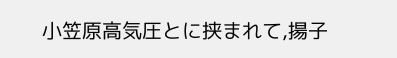小笠原高気圧とに挟まれて,揚子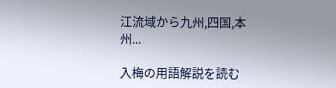江流域から九州,四国,本州...

入梅の用語解説を読む